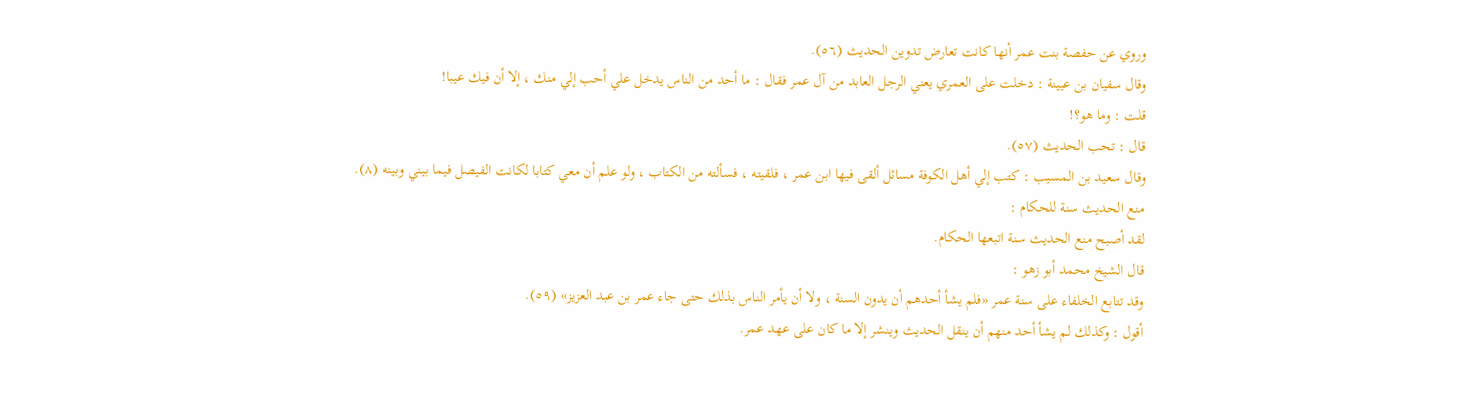وروي عن حفصة بنت عمر أنها كانت تعارض تدوين الحديث (٥٦).
وقال سفيان بن عيينة : دخلت على العمري يعني الرجل العابد من آل عمر فقال : ما أحد من الناس يدخل علي أحب إلي منك ، إلا أن فيك عيبا!
قلت : وما هو؟!
قال : تحب الحديث (٥٧).
وقال سعيد بن المسيب : كتب إلي أهل الكوفة مسائل ألقى فيها ابن عمر ، فلقيته ، فسألته من الكتاب ، ولو علم أن معي كتابا لكانت الفيصل فيما بيني وبينه (٨).
منع الحديث سنة للحكام :
لقد أصبح منع الحديث سنة اتبعها الحكام.
قال الشيخ محمد أبو زهو :
وقد تتابع الخلفاء على سنة عمر «فلم يشأ أحدهم أن يدون السنة ، ولا أن يأمر الناس بذلك حتى جاء عمر بن عبد العزيز» (٥٩).
أقول : وكذلك لم يشأ أحد منهم أن ينقل الحديث وينشر إلا ما كان على عهد عمر.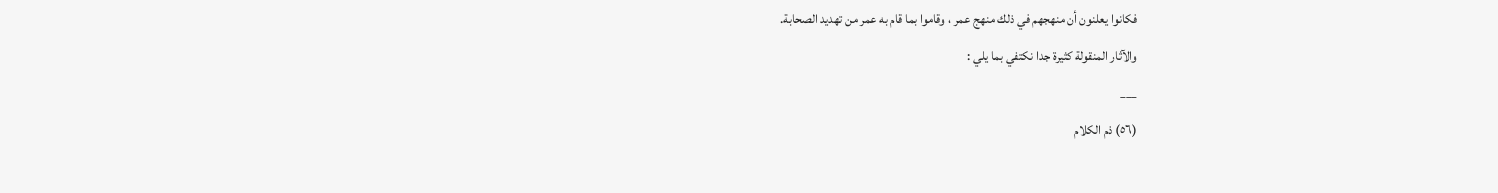فكانوا يعلنون أن منهجهم في ذلك منهج عمر ، وقاموا بما قام به عمر من تهديد الصحابة.
والآثار المنقولة كثيرة جدا نكتفي بما يلي :
___
(٥٦) ذم الكلام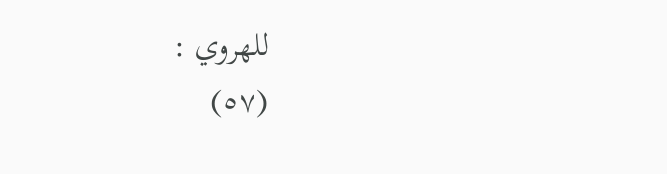للهروي :
(٥٧)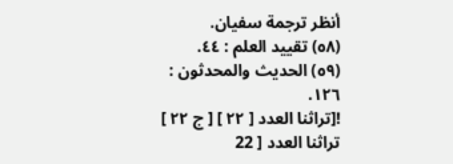أنظر ترجمة سفيان.
(٥٨) تقييد العلم : ٤٤.
(٥٩) الحديث والمحدثون : ١٢٦.
![تراثنا العدد [ ٢٢ ] [ ج ٢٢ ] تراثنا العدد [ 22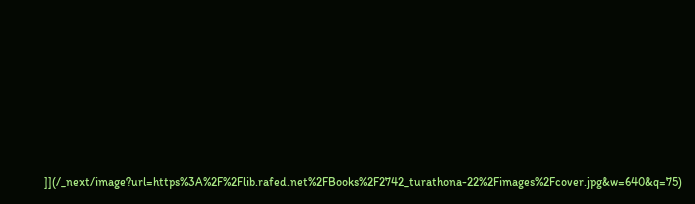]](/_next/image?url=https%3A%2F%2Flib.rafed.net%2FBooks%2F2742_turathona-22%2Fimages%2Fcover.jpg&w=640&q=75)